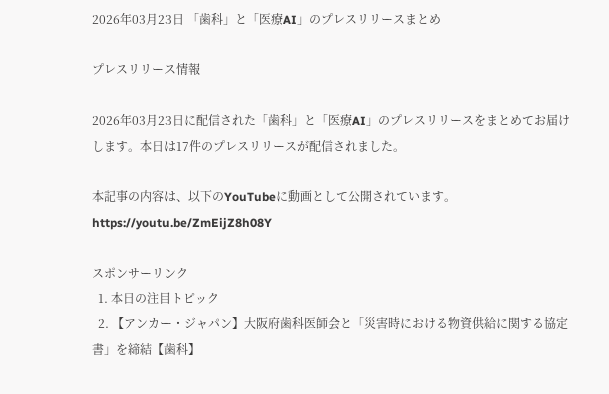2026年03月23日 「歯科」と「医療AI」のプレスリリースまとめ

プレスリリース情報

2026年03月23日に配信された「歯科」と「医療AI」のプレスリリースをまとめてお届けします。本日は17件のプレスリリースが配信されました。

本記事の内容は、以下のYouTubeに動画として公開されています。
https://youtu.be/ZmEijZ8h08Y

スポンサーリンク
  1. 本日の注目トピック
  2. 【アンカー・ジャパン】大阪府歯科医師会と「災害時における物資供給に関する協定書」を締結【歯科】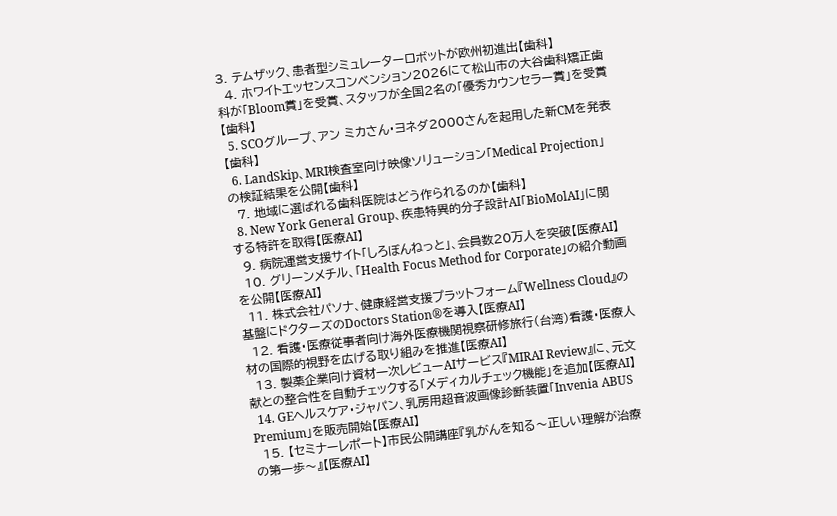3. テムザック、患者型シミュレーターロボットが欧州初進出【歯科】
  4. ホワイトエッセンスコンベンション2026にて松山市の大谷歯科矯正歯科が「Bloom賞」を受賞、スタッフが全国2名の「優秀カウンセラー賞」を受賞【歯科】
  5. SCOグループ、アン ミカさん・ヨネダ2000さんを起用した新CMを発表【歯科】
  6. LandSkip、MRI検査室向け映像ソリューション「Medical Projection」の検証結果を公開【歯科】
  7. 地域に選ばれる歯科医院はどう作られるのか【歯科】
  8. New York General Group、疾患特異的分子設計AI「BioMolAI」に関する特許を取得【医療AI】
  9. 病院運営支援サイト「しろぼんねっと」、会員数20万人を突破【医療AI】
  10. グリーンメチル、「Health Focus Method for Corporate」の紹介動画を公開【医療AI】
  11. 株式会社パソナ、健康経営支援プラットフォーム『Wellness Cloud』の基盤にドクターズのDoctors Station®を導入【医療AI】
  12. 看護・医療従事者向け海外医療機関視察研修旅行(台湾)看護・医療人材の国際的視野を広げる取り組みを推進【医療AI】
  13. 製薬企業向け資材一次レビューAIサービス『MIRAI Review』に、元文献との整合性を自動チェックする「メディカルチェック機能」を追加【医療AI】
  14. GEヘルスケア・ジャパン、乳房用超音波画像診断装置「Invenia ABUS Premium」を販売開始【医療AI】
  15. 【セミナーレポート】市民公開講座『乳がんを知る〜正しい理解が治療の第一歩〜』【医療AI】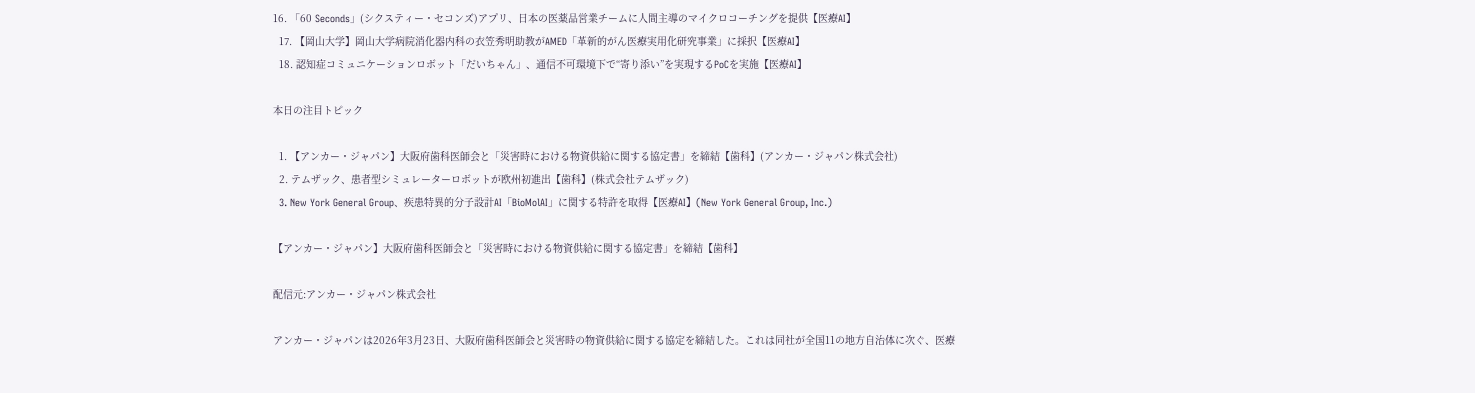16. 「60 Seconds」(シクスティー・セコンズ)アプリ、日本の医薬品営業チームに人間主導のマイクロコーチングを提供【医療AI】
  17. 【岡山大学】岡山大学病院消化器内科の衣笠秀明助教がAMED「革新的がん医療実用化研究事業」に採択【医療AI】
  18. 認知症コミュニケーションロボット「だいちゃん」、通信不可環境下で“寄り添い”を実現するPoCを実施【医療AI】

本日の注目トピック

  1. 【アンカー・ジャパン】大阪府歯科医師会と「災害時における物資供給に関する協定書」を締結【歯科】(アンカー・ジャパン株式会社)
  2. テムザック、患者型シミュレーターロボットが欧州初進出【歯科】(株式会社テムザック)
  3. New York General Group、疾患特異的分子設計AI「BioMolAI」に関する特許を取得【医療AI】(New York General Group, Inc.)

【アンカー・ジャパン】大阪府歯科医師会と「災害時における物資供給に関する協定書」を締結【歯科】

配信元:アンカー・ジャパン株式会社

アンカー・ジャパンは2026年3月23日、大阪府歯科医師会と災害時の物資供給に関する協定を締結した。これは同社が全国11の地方自治体に次ぐ、医療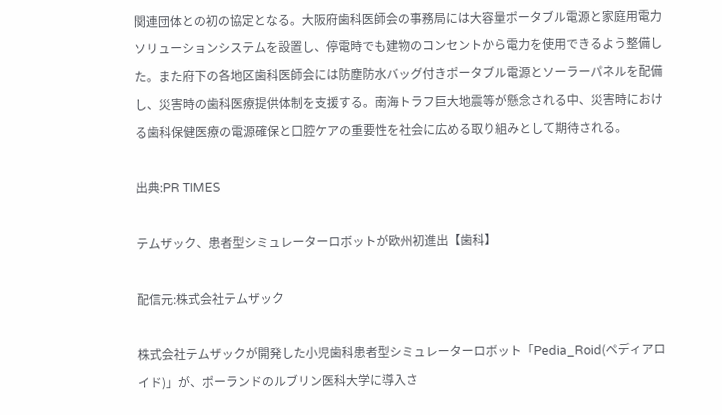関連団体との初の協定となる。大阪府歯科医師会の事務局には大容量ポータブル電源と家庭用電力ソリューションシステムを設置し、停電時でも建物のコンセントから電力を使用できるよう整備した。また府下の各地区歯科医師会には防塵防水バッグ付きポータブル電源とソーラーパネルを配備し、災害時の歯科医療提供体制を支援する。南海トラフ巨大地震等が懸念される中、災害時における歯科保健医療の電源確保と口腔ケアの重要性を社会に広める取り組みとして期待される。

出典:PR TIMES

テムザック、患者型シミュレーターロボットが欧州初進出【歯科】

配信元:株式会社テムザック

株式会社テムザックが開発した小児歯科患者型シミュレーターロボット「Pedia_Roid(ペディアロイド)」が、ポーランドのルブリン医科大学に導入さ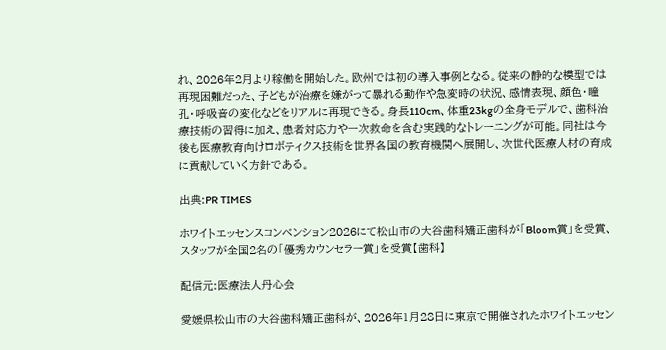れ、2026年2月より稼働を開始した。欧州では初の導入事例となる。従来の静的な模型では再現困難だった、子どもが治療を嫌がって暴れる動作や急変時の状況、感情表現、顔色・瞳孔・呼吸音の変化などをリアルに再現できる。身長110cm、体重23kgの全身モデルで、歯科治療技術の習得に加え、患者対応力や一次救命を含む実践的なトレーニングが可能。同社は今後も医療教育向けロボティクス技術を世界各国の教育機関へ展開し、次世代医療人材の育成に貢献していく方針である。

出典:PR TIMES

ホワイトエッセンスコンベンション2026にて松山市の大谷歯科矯正歯科が「Bloom賞」を受賞、スタッフが全国2名の「優秀カウンセラー賞」を受賞【歯科】

配信元:医療法人丹心会

愛媛県松山市の大谷歯科矯正歯科が、2026年1月28日に東京で開催されたホワイトエッセン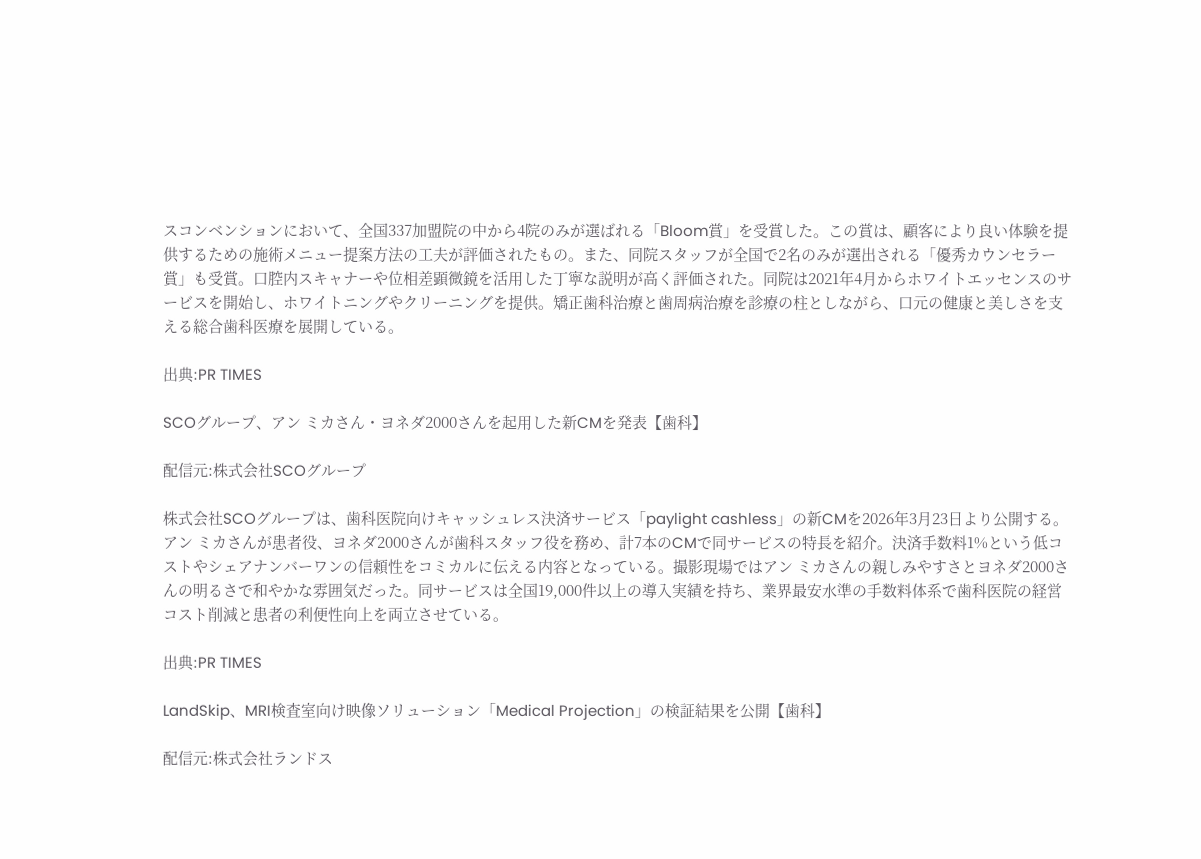スコンベンションにおいて、全国337加盟院の中から4院のみが選ばれる「Bloom賞」を受賞した。この賞は、顧客により良い体験を提供するための施術メニュー提案方法の工夫が評価されたもの。また、同院スタッフが全国で2名のみが選出される「優秀カウンセラー賞」も受賞。口腔内スキャナーや位相差顕微鏡を活用した丁寧な説明が高く評価された。同院は2021年4月からホワイトエッセンスのサービスを開始し、ホワイトニングやクリーニングを提供。矯正歯科治療と歯周病治療を診療の柱としながら、口元の健康と美しさを支える総合歯科医療を展開している。

出典:PR TIMES

SCOグループ、アン ミカさん・ヨネダ2000さんを起用した新CMを発表【歯科】

配信元:株式会社SCOグループ

株式会社SCOグループは、歯科医院向けキャッシュレス決済サービス「paylight cashless」の新CMを2026年3月23日より公開する。アン ミカさんが患者役、ヨネダ2000さんが歯科スタッフ役を務め、計7本のCMで同サービスの特長を紹介。決済手数料1%という低コストやシェアナンバーワンの信頼性をコミカルに伝える内容となっている。撮影現場ではアン ミカさんの親しみやすさとヨネダ2000さんの明るさで和やかな雰囲気だった。同サービスは全国19,000件以上の導入実績を持ち、業界最安水準の手数料体系で歯科医院の経営コスト削減と患者の利便性向上を両立させている。

出典:PR TIMES

LandSkip、MRI検査室向け映像ソリューション「Medical Projection」の検証結果を公開【歯科】

配信元:株式会社ランドス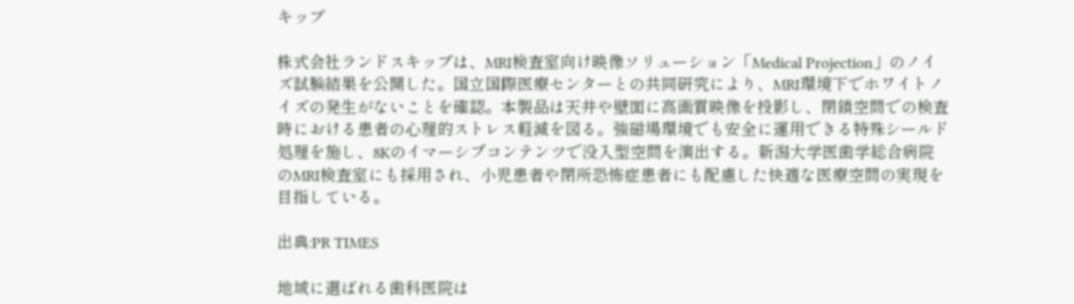キップ

株式会社ランドスキップは、MRI検査室向け映像ソリューション「Medical Projection」のノイズ試験結果を公開した。国立国際医療センターとの共同研究により、MRI環境下でホワイトノイズの発生がないことを確認。本製品は天井や壁面に高画質映像を投影し、閉鎖空間での検査時における患者の心理的ストレス軽減を図る。強磁場環境でも安全に運用できる特殊シールド処理を施し、8Kのイマーシブコンテンツで没入型空間を演出する。新潟大学医歯学総合病院のMRI検査室にも採用され、小児患者や閉所恐怖症患者にも配慮した快適な医療空間の実現を目指している。

出典:PR TIMES

地域に選ばれる歯科医院は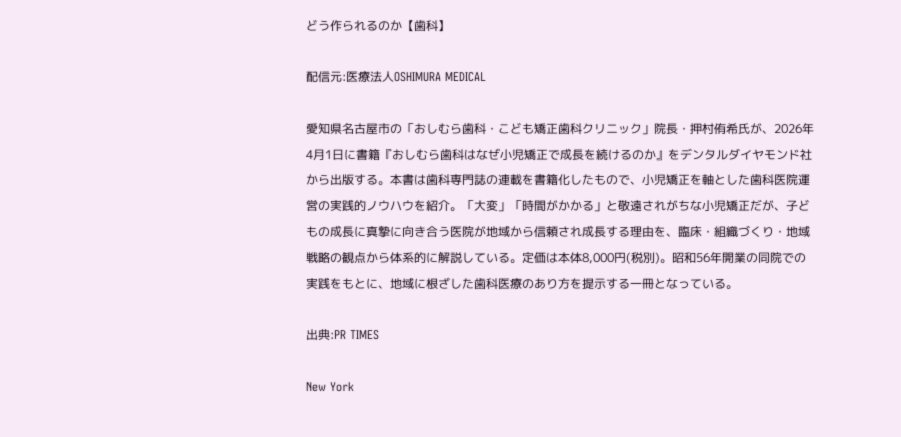どう作られるのか【歯科】

配信元:医療法人OSHIMURA MEDICAL

愛知県名古屋市の「おしむら歯科・こども矯正歯科クリニック」院長・押村侑希氏が、2026年4月1日に書籍『おしむら歯科はなぜ小児矯正で成長を続けるのか』をデンタルダイヤモンド社から出版する。本書は歯科専門誌の連載を書籍化したもので、小児矯正を軸とした歯科医院運営の実践的ノウハウを紹介。「大変」「時間がかかる」と敬遠されがちな小児矯正だが、子どもの成長に真摯に向き合う医院が地域から信頼され成長する理由を、臨床・組織づくり・地域戦略の観点から体系的に解説している。定価は本体8,000円(税別)。昭和56年開業の同院での実践をもとに、地域に根ざした歯科医療のあり方を提示する一冊となっている。

出典:PR TIMES

New York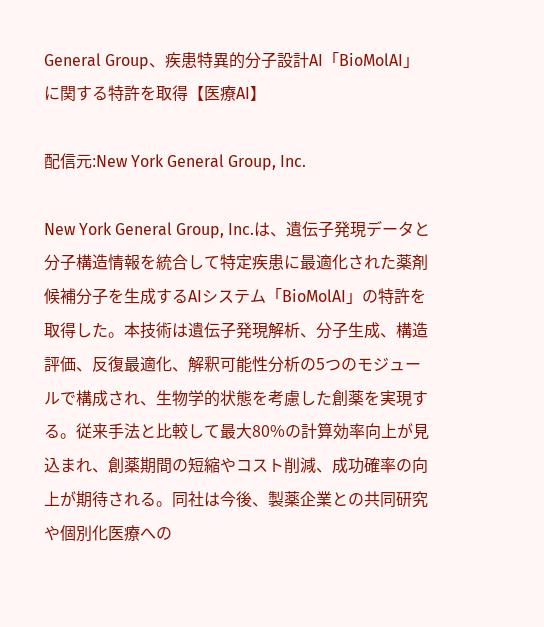General Group、疾患特異的分子設計AI「BioMolAI」に関する特許を取得【医療AI】

配信元:New York General Group, Inc.

New York General Group, Inc.は、遺伝子発現データと分子構造情報を統合して特定疾患に最適化された薬剤候補分子を生成するAIシステム「BioMolAI」の特許を取得した。本技術は遺伝子発現解析、分子生成、構造評価、反復最適化、解釈可能性分析の5つのモジュールで構成され、生物学的状態を考慮した創薬を実現する。従来手法と比較して最大80%の計算効率向上が見込まれ、創薬期間の短縮やコスト削減、成功確率の向上が期待される。同社は今後、製薬企業との共同研究や個別化医療への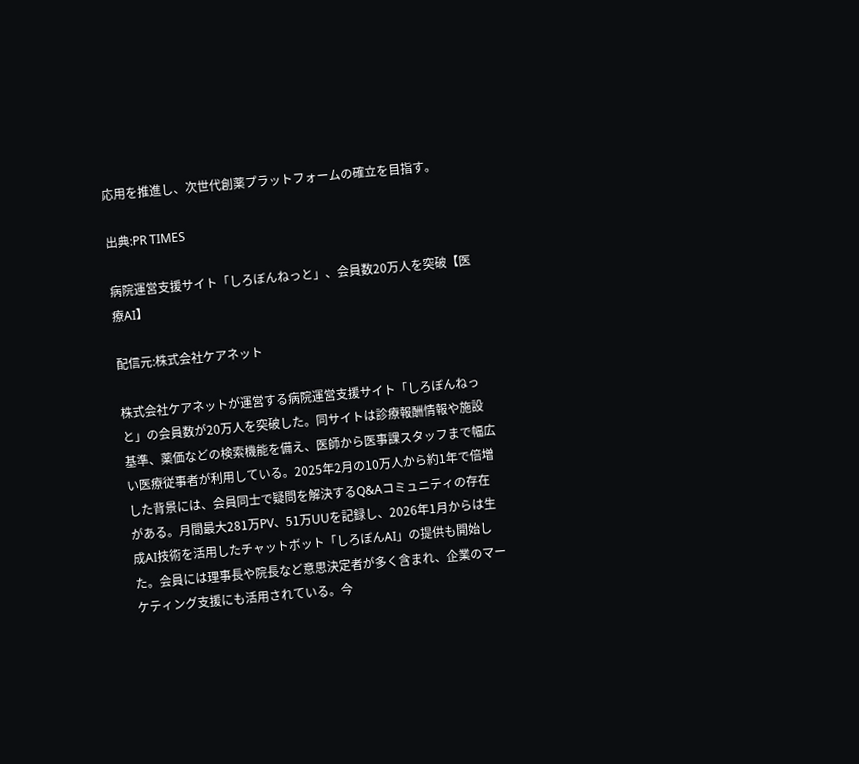応用を推進し、次世代創薬プラットフォームの確立を目指す。

出典:PR TIMES

病院運営支援サイト「しろぼんねっと」、会員数20万人を突破【医療AI】

配信元:株式会社ケアネット

株式会社ケアネットが運営する病院運営支援サイト「しろぼんねっと」の会員数が20万人を突破した。同サイトは診療報酬情報や施設基準、薬価などの検索機能を備え、医師から医事課スタッフまで幅広い医療従事者が利用している。2025年2月の10万人から約1年で倍増した背景には、会員同士で疑問を解決するQ&Aコミュニティの存在がある。月間最大281万PV、51万UUを記録し、2026年1月からは生成AI技術を活用したチャットボット「しろぼんAI」の提供も開始した。会員には理事長や院長など意思決定者が多く含まれ、企業のマーケティング支援にも活用されている。今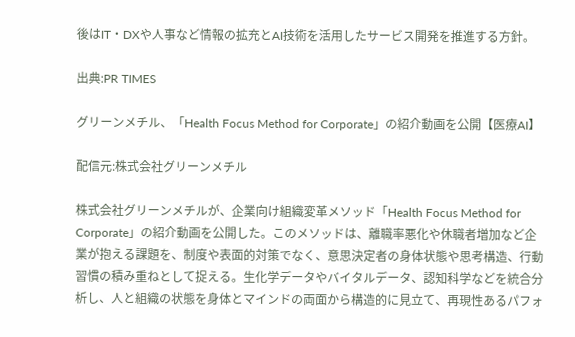後はIT・DXや人事など情報の拡充とAI技術を活用したサービス開発を推進する方針。

出典:PR TIMES

グリーンメチル、「Health Focus Method for Corporate」の紹介動画を公開【医療AI】

配信元:株式会社グリーンメチル

株式会社グリーンメチルが、企業向け組織変革メソッド「Health Focus Method for Corporate」の紹介動画を公開した。このメソッドは、離職率悪化や休職者増加など企業が抱える課題を、制度や表面的対策でなく、意思決定者の身体状態や思考構造、行動習慣の積み重ねとして捉える。生化学データやバイタルデータ、認知科学などを統合分析し、人と組織の状態を身体とマインドの両面から構造的に見立て、再現性あるパフォ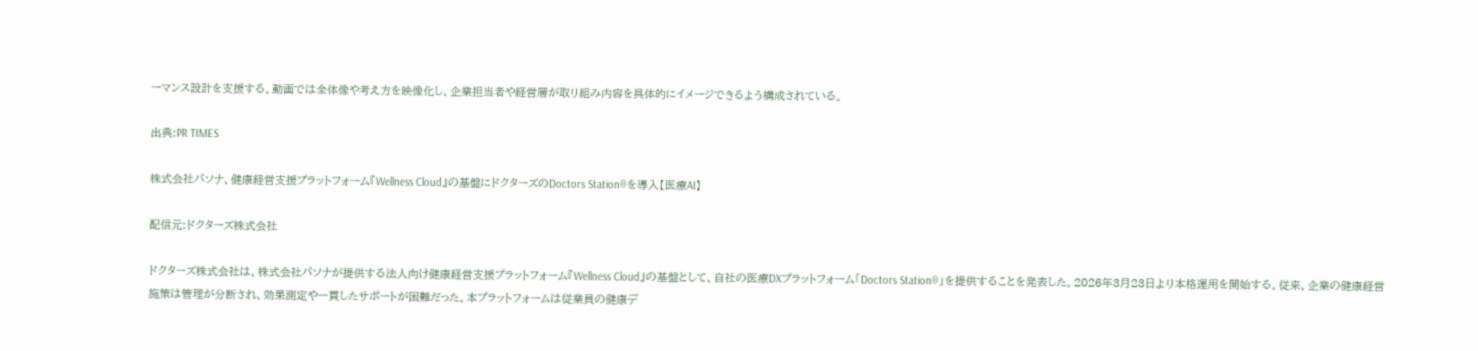ーマンス設計を支援する。動画では全体像や考え方を映像化し、企業担当者や経営層が取り組み内容を具体的にイメージできるよう構成されている。

出典:PR TIMES

株式会社パソナ、健康経営支援プラットフォーム『Wellness Cloud』の基盤にドクターズのDoctors Station®を導入【医療AI】

配信元:ドクターズ株式会社

ドクターズ株式会社は、株式会社パソナが提供する法人向け健康経営支援プラットフォーム『Wellness Cloud』の基盤として、自社の医療DXプラットフォーム「Doctors Station®」を提供することを発表した。2026年3月23日より本格運用を開始する。従来、企業の健康経営施策は管理が分断され、効果測定や一貫したサポートが困難だった。本プラットフォームは従業員の健康デ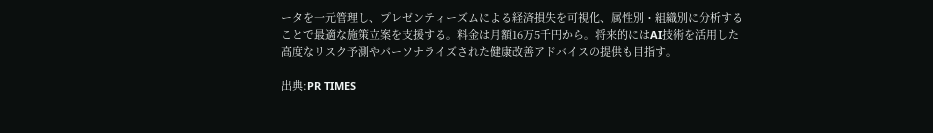ータを一元管理し、プレゼンティーズムによる経済損失を可視化、属性別・組織別に分析することで最適な施策立案を支援する。料金は月額16万5千円から。将来的にはAI技術を活用した高度なリスク予測やパーソナライズされた健康改善アドバイスの提供も目指す。

出典:PR TIMES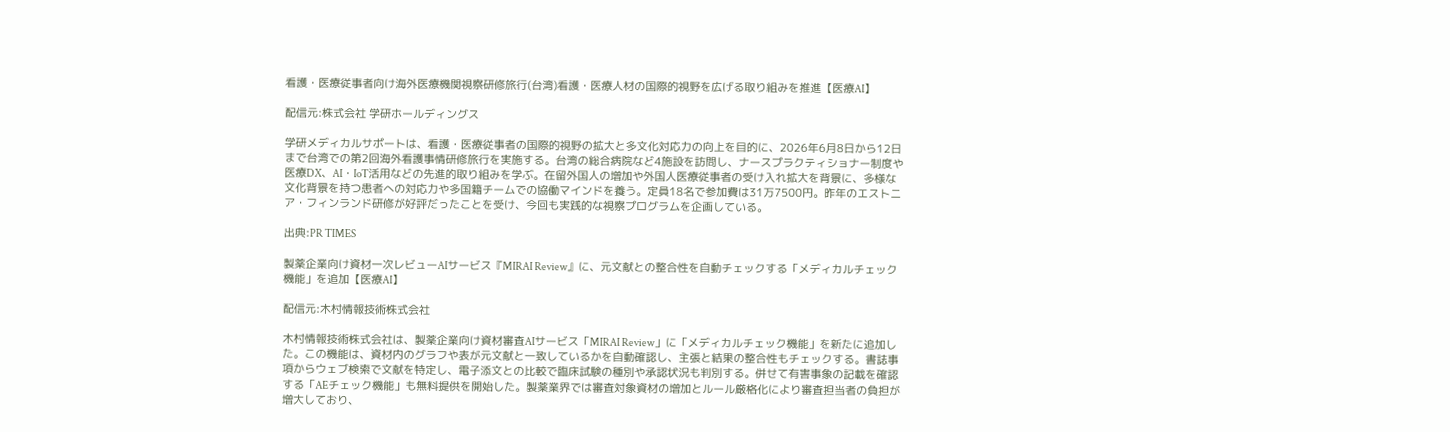看護・医療従事者向け海外医療機関視察研修旅行(台湾)看護・医療人材の国際的視野を広げる取り組みを推進【医療AI】

配信元:株式会社 学研ホールディングス

学研メディカルサポートは、看護・医療従事者の国際的視野の拡大と多文化対応力の向上を目的に、2026年6月8日から12日まで台湾での第2回海外看護事情研修旅行を実施する。台湾の総合病院など4施設を訪問し、ナースプラクティショナー制度や医療DX、AI・IoT活用などの先進的取り組みを学ぶ。在留外国人の増加や外国人医療従事者の受け入れ拡大を背景に、多様な文化背景を持つ患者への対応力や多国籍チームでの協働マインドを養う。定員18名で参加費は31万7500円。昨年のエストニア・フィンランド研修が好評だったことを受け、今回も実践的な視察プログラムを企画している。

出典:PR TIMES

製薬企業向け資材一次レビューAIサービス『MIRAI Review』に、元文献との整合性を自動チェックする「メディカルチェック機能」を追加【医療AI】

配信元:木村情報技術株式会社

木村情報技術株式会社は、製薬企業向け資材審査AIサービス「MIRAI Review」に「メディカルチェック機能」を新たに追加した。この機能は、資材内のグラフや表が元文献と一致しているかを自動確認し、主張と結果の整合性もチェックする。書誌事項からウェブ検索で文献を特定し、電子添文との比較で臨床試験の種別や承認状況も判別する。併せて有害事象の記載を確認する「AEチェック機能」も無料提供を開始した。製薬業界では審査対象資材の増加とルール厳格化により審査担当者の負担が増大しており、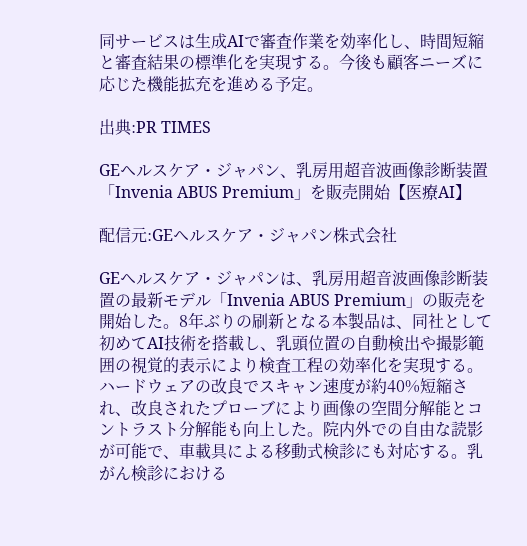同サービスは生成AIで審査作業を効率化し、時間短縮と審査結果の標準化を実現する。今後も顧客ニーズに応じた機能拡充を進める予定。

出典:PR TIMES

GEヘルスケア・ジャパン、乳房用超音波画像診断装置「Invenia ABUS Premium」を販売開始【医療AI】

配信元:GEヘルスケア・ジャパン株式会社

GEヘルスケア・ジャパンは、乳房用超音波画像診断装置の最新モデル「Invenia ABUS Premium」の販売を開始した。8年ぶりの刷新となる本製品は、同社として初めてAI技術を搭載し、乳頭位置の自動検出や撮影範囲の視覚的表示により検査工程の効率化を実現する。ハードウェアの改良でスキャン速度が約40%短縮され、改良されたプローブにより画像の空間分解能とコントラスト分解能も向上した。院内外での自由な読影が可能で、車載具による移動式検診にも対応する。乳がん検診における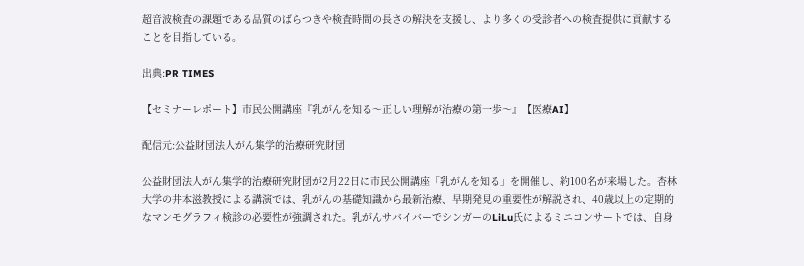超音波検査の課題である品質のばらつきや検査時間の長さの解決を支援し、より多くの受診者への検査提供に貢献することを目指している。

出典:PR TIMES

【セミナーレポート】市民公開講座『乳がんを知る〜正しい理解が治療の第一歩〜』【医療AI】

配信元:公益財団法人がん集学的治療研究財団

公益財団法人がん集学的治療研究財団が2月22日に市民公開講座「乳がんを知る」を開催し、約100名が来場した。杏林大学の井本滋教授による講演では、乳がんの基礎知識から最新治療、早期発見の重要性が解説され、40歳以上の定期的なマンモグラフィ検診の必要性が強調された。乳がんサバイバーでシンガーのLiLu氏によるミニコンサートでは、自身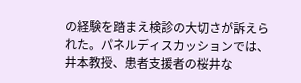の経験を踏まえ検診の大切さが訴えられた。パネルディスカッションでは、井本教授、患者支援者の桜井な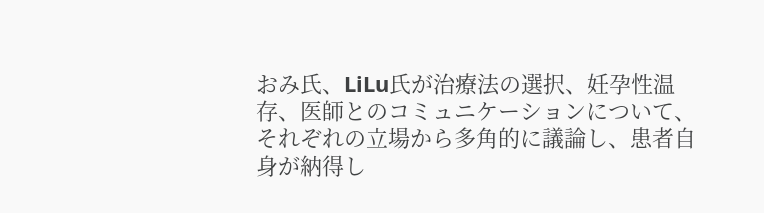おみ氏、LiLu氏が治療法の選択、妊孕性温存、医師とのコミュニケーションについて、それぞれの立場から多角的に議論し、患者自身が納得し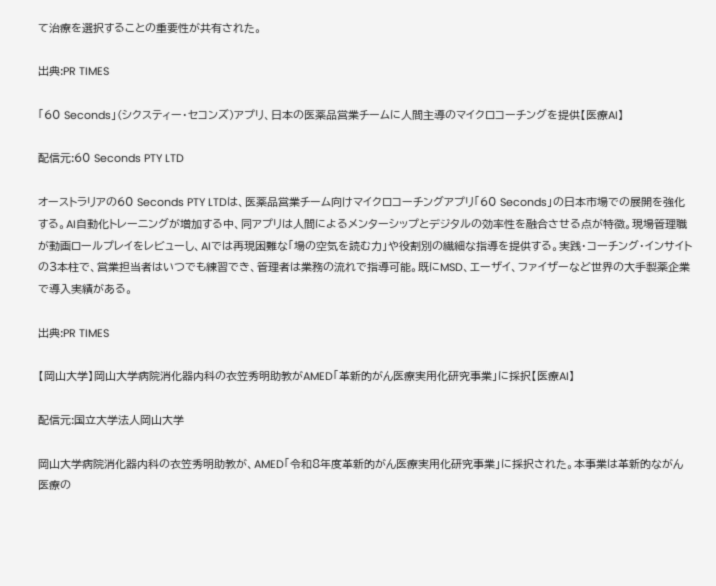て治療を選択することの重要性が共有された。

出典:PR TIMES

「60 Seconds」(シクスティー・セコンズ)アプリ、日本の医薬品営業チームに人間主導のマイクロコーチングを提供【医療AI】

配信元:60 Seconds PTY LTD

オーストラリアの60 Seconds PTY LTDは、医薬品営業チーム向けマイクロコーチングアプリ「60 Seconds」の日本市場での展開を強化する。AI自動化トレーニングが増加する中、同アプリは人間によるメンターシップとデジタルの効率性を融合させる点が特徴。現場管理職が動画ロールプレイをレビューし、AIでは再現困難な「場の空気を読む力」や役割別の繊細な指導を提供する。実践・コーチング・インサイトの3本柱で、営業担当者はいつでも練習でき、管理者は業務の流れで指導可能。既にMSD、エーザイ、ファイザーなど世界の大手製薬企業で導入実績がある。

出典:PR TIMES

【岡山大学】岡山大学病院消化器内科の衣笠秀明助教がAMED「革新的がん医療実用化研究事業」に採択【医療AI】

配信元:国立大学法人岡山大学

岡山大学病院消化器内科の衣笠秀明助教が、AMED「令和8年度革新的がん医療実用化研究事業」に採択された。本事業は革新的ながん医療の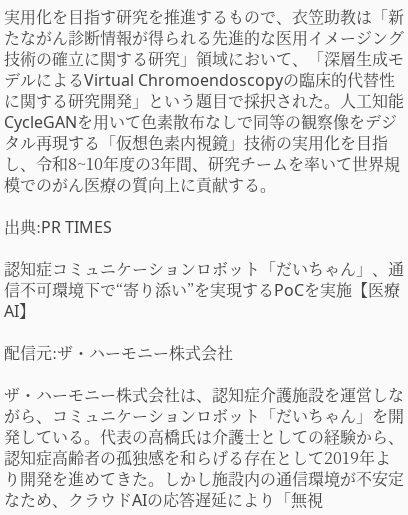実用化を目指す研究を推進するもので、衣笠助教は「新たながん診断情報が得られる先進的な医用イメージング技術の確立に関する研究」領域において、「深層生成モデルによるVirtual Chromoendoscopyの臨床的代替性に関する研究開発」という題目で採択された。人工知能CycleGANを用いて色素散布なしで同等の観察像をデジタル再現する「仮想色素内視鏡」技術の実用化を目指し、令和8~10年度の3年間、研究チームを率いて世界規模でのがん医療の質向上に貢献する。

出典:PR TIMES

認知症コミュニケーションロボット「だいちゃん」、通信不可環境下で“寄り添い”を実現するPoCを実施【医療AI】

配信元:ザ・ハーモニー株式会社

ザ・ハーモニー株式会社は、認知症介護施設を運営しながら、コミュニケーションロボット「だいちゃん」を開発している。代表の高橋氏は介護士としての経験から、認知症高齢者の孤独感を和らげる存在として2019年より開発を進めてきた。しかし施設内の通信環境が不安定なため、クラウドAIの応答遅延により「無視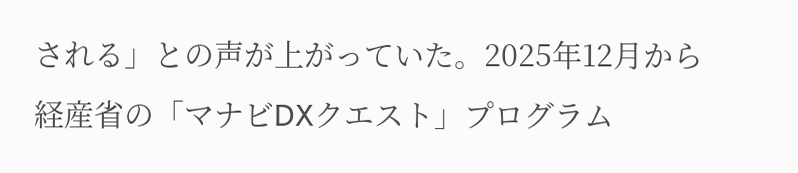される」との声が上がっていた。2025年12月から経産省の「マナビDXクエスト」プログラム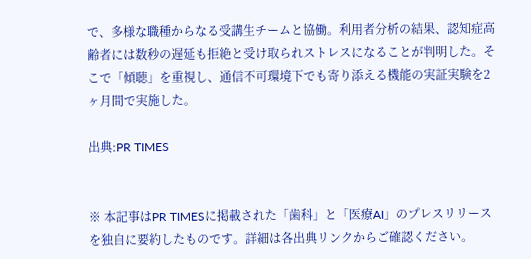で、多様な職種からなる受講生チームと協働。利用者分析の結果、認知症高齢者には数秒の遅延も拒絶と受け取られストレスになることが判明した。そこで「傾聴」を重視し、通信不可環境下でも寄り添える機能の実証実験を2ヶ月間で実施した。

出典:PR TIMES


※ 本記事はPR TIMESに掲載された「歯科」と「医療AI」のプレスリリースを独自に要約したものです。詳細は各出典リンクからご確認ください。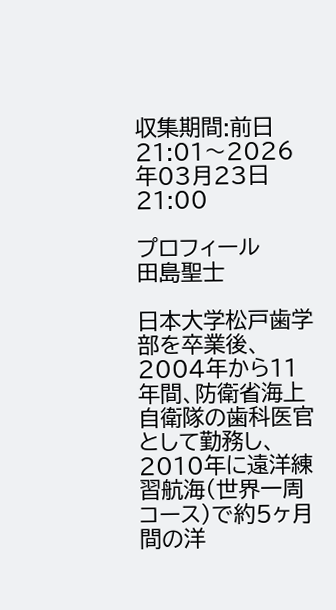収集期間:前日21:01〜2026年03月23日 21:00

プロフィール
田島聖士

日本大学松戸歯学部を卒業後、2004年から11年間、防衛省海上自衛隊の歯科医官として勤務し、2010年に遠洋練習航海(世界一周コース)で約5ヶ月間の洋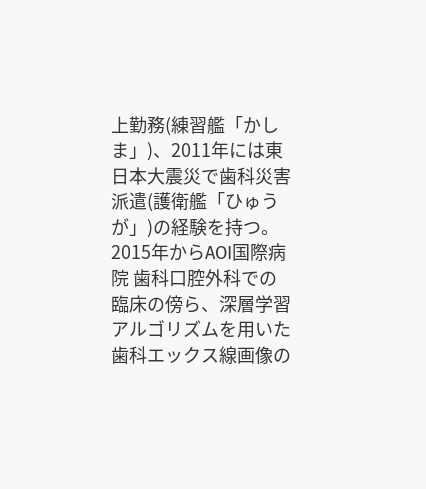上勤務(練習艦「かしま」)、2011年には東日本大震災で歯科災害派遣(護衛艦「ひゅうが」)の経験を持つ。
2015年からAOI国際病院 歯科口腔外科での臨床の傍ら、深層学習アルゴリズムを用いた歯科エックス線画像の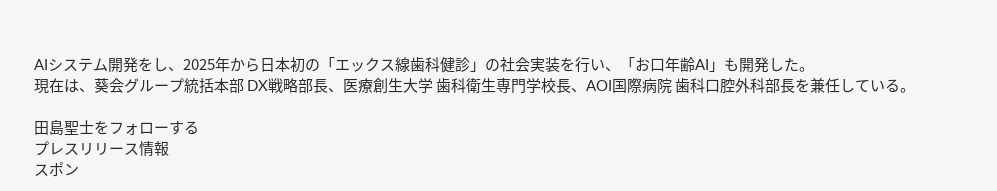AIシステム開発をし、2025年から日本初の「エックス線歯科健診」の社会実装を行い、「お口年齢AI」も開発した。
現在は、葵会グループ統括本部 DX戦略部長、医療創生大学 歯科衛生専門学校長、AOI国際病院 歯科口腔外科部長を兼任している。

田島聖士をフォローする
プレスリリース情報
スポン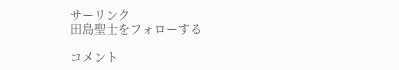サーリンク
田島聖士をフォローする

コメント